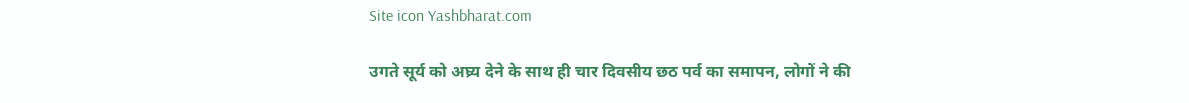Site icon Yashbharat.com

उगते सूर्य को अघ्र्य देने के साथ ही चार दिवसीय छठ पर्व का समापन, लोगों ने की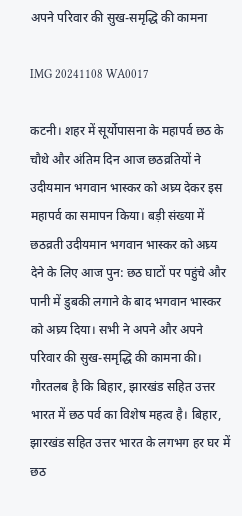अपने परिवार की सुख-समृद्धि की कामना

IMG 20241108 WA0017

कटनी। शहर में सूर्योपासना के महापर्व छठ के चौथे और अंतिम दिन आज छठव्रतियों ने उदीयमान भगवान भास्कर को अघ्र्य देकर इस महापर्व का समापन किया। बड़ी संख्या में छठव्रती उदीयमान भगवान भास्कर को अघ्र्य देने के लिए आज पुन: छठ घाटों पर पहुंचे और पानी में डुबकी लगाने के बाद भगवान भास्कर को अघ्र्य दिया। सभी ने अपने और अपने परिवार की सुख-समृद्धि की कामना की। गौरतलब है कि बिहार, झारखंड सहित उत्तर भारत में छठ पर्व का विशेष महत्व है। बिहार, झारखंड सहित उत्तर भारत के लगभग हर घर में छठ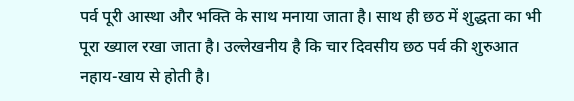पर्व पूरी आस्था और भक्ति के साथ मनाया जाता है। साथ ही छठ में शुद्धता का भी पूरा ख्याल रखा जाता है। उल्लेखनीय है कि चार दिवसीय छठ पर्व की शुरुआत नहाय-खाय से होती है।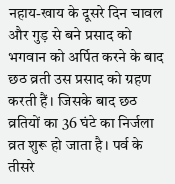नहाय-खाय के दूसरे दिन चावल और गुड़ से बने प्रसाद को भगवान को अर्पित करने के बाद छठ व्रती उस प्रसाद को ग्रहण करती हैं। जिसके बाद छठ व्रतियों का 36 घंटे का निर्जला व्रत शुरू हो जाता है। पर्व के तीसरे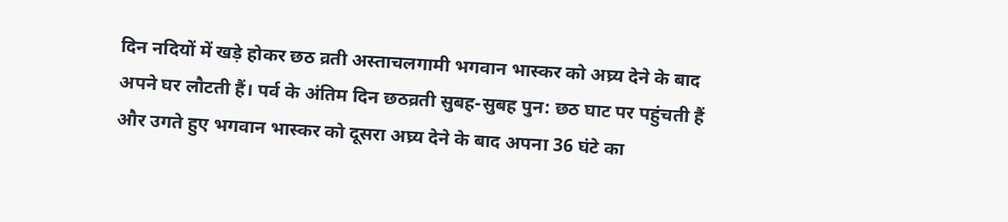दिन नदियों में खड़े होकर छठ व्रती अस्ताचलगामी भगवान भास्कर को अघ्र्य देने के बाद अपने घर लौटती हैं। पर्व के अंतिम दिन छठव्रती सुबह-सुबह पुन: छठ घाट पर पहुंचती हैं और उगते हुए भगवान भास्कर को दूसरा अघ्र्य देने के बाद अपना 36 घंटे का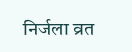निर्जला व्रत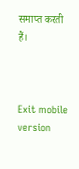समाप्त करती हैं।



Exit mobile version